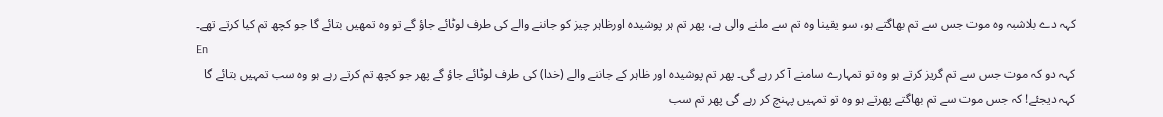کہہ دے بلاشبہ وہ موت جس سے تم بھاگتے ہو، سو یقینا وہ تم سے ملنے والی ہے، پھر تم ہر پوشیدہ اورظاہر چیز کو جاننے والے کی طرف لوٹائے جاؤ گے تو وہ تمھیں بتائے گا جو کچھ تم کیا کرتے تھے۔
En
کہہ دو کہ موت جس سے تم گریز کرتے ہو وہ تو تمہارے سامنے آ کر رہے گی۔ پھر تم پوشیدہ اور ظاہر کے جاننے والے (خدا) کی طرف لوٹائے جاؤ گے پھر جو کچھ تم کرتے رہے ہو وہ سب تمہیں بتائے گا
کہہ دیجئے! کہ جس موت سے تم بھاگتے پھرتے ہو وه تو تمہیں پہنچ کر رہے گی پھر تم سب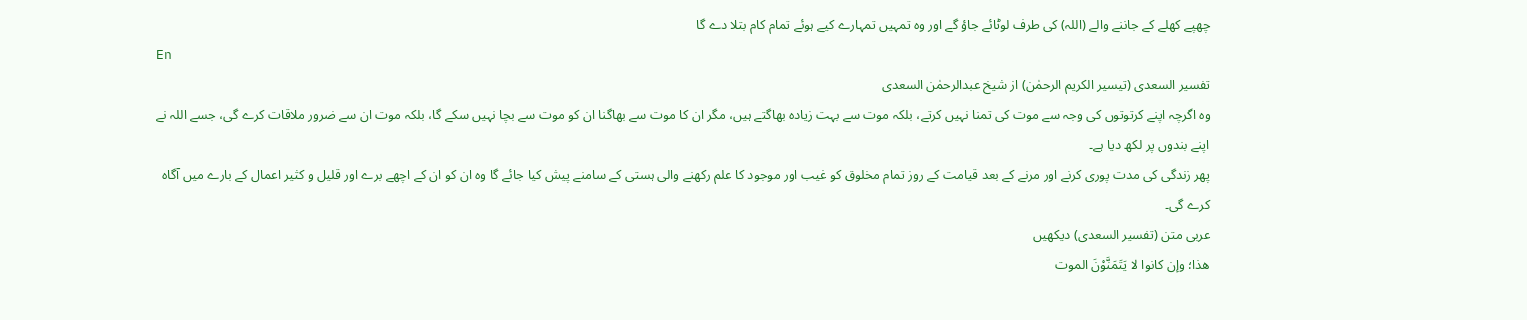چھپے کھلے کے جاننے والے (اللہ) کی طرف لوٹائے جاؤ گے اور وه تمہیں تمہارے کیے ہوئے تمام کام بتلا دے گا
En
تفسیر السعدی (تیسیر الکریم الرحمٰن) از شیخ عبدالرحمٰن السعدی
وہ اگرچہ اپنے کرتوتوں کی وجہ سے موت کی تمنا نہیں کرتے، بلکہ موت سے بہت زیادہ بھاگتے ہیں، مگر ان کا موت سے بھاگنا ان کو موت سے بچا نہیں سکے گا، بلکہ موت ان سے ضرور ملاقات کرے گی، جسے اللہ نے اپنے بندوں پر لکھ دیا ہے۔
پھر زندگی کی مدت پوری کرنے اور مرنے کے بعد قیامت کے روز تمام مخلوق کو غیب اور موجود کا علم رکھنے والی ہستی کے سامنے پیش کیا جائے گا وہ ان کو ان کے اچھے برے اور قلیل و کثیر اعمال کے بارے میں آگاہ کرے گی۔
عربی متن (تفسیر السعدی) دیکھیں
هذا؛ وإن كانوا لا يَتَمَنَّوْنَ الموت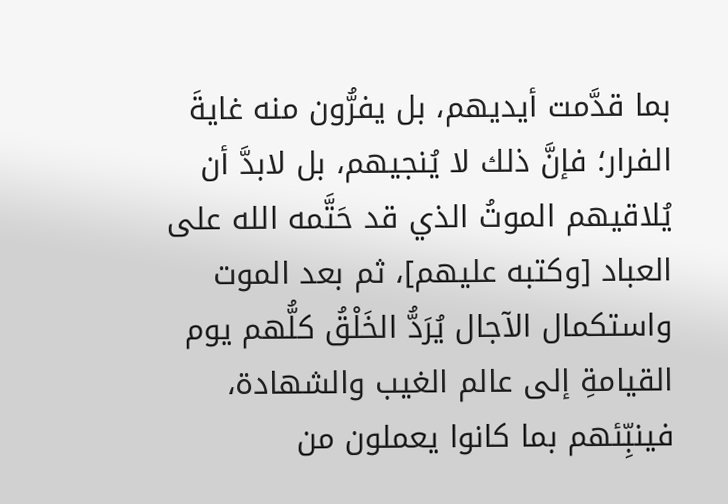بما قدَّمت أيديهم، بل يفرُّون منه غايةَ الفرار؛ فإنَّ ذلك لا يُنجيهم، بل لابدَّ أن يُلاقيهم الموتُ الذي قد حَتَّمه الله على العباد [وكتبه عليهم]، ثم بعد الموت واستكمال الآجال يُرَدُّ الخَلْقُ كلُّهم يوم القيامةِ إلى عالم الغيب والشهادة، فينبِّئهم بما كانوا يعملون من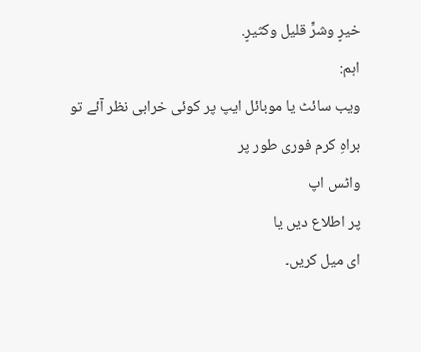خيرٍ وشرٍّ قليل وكثيرٍ.
اہم:
ویب سائٹ یا موبائل ایپ پر کوئی خرابی نظر آئے تو براہِ کرم فوری طور پر
واٹس اپ
پر اطلاع دیں یا
ای میل کریں۔